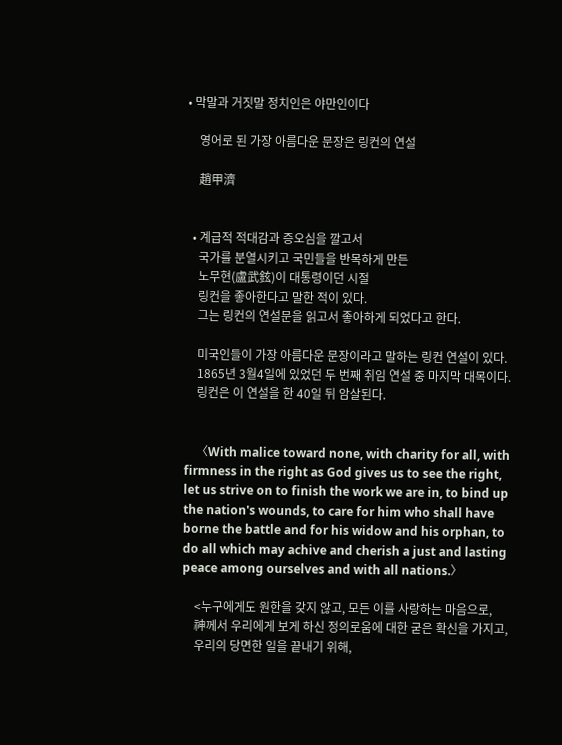• 막말과 거짓말 정치인은 야만인이다

    영어로 된 가장 아름다운 문장은 링컨의 연설

    趙甲濟


  • 계급적 적대감과 증오심을 깔고서
    국가를 분열시키고 국민들을 반목하게 만든
    노무현(盧武鉉)이 대통령이던 시절
    링컨을 좋아한다고 말한 적이 있다.
    그는 링컨의 연설문을 읽고서 좋아하게 되었다고 한다.

    미국인들이 가장 아름다운 문장이라고 말하는 링컨 연설이 있다.
    1865년 3월4일에 있었던 두 번째 취임 연설 중 마지막 대목이다.
    링컨은 이 연설을 한 40일 뒤 암살된다.


    〈With malice toward none, with charity for all, with firmness in the right as God gives us to see the right, let us strive on to finish the work we are in, to bind up the nation's wounds, to care for him who shall have borne the battle and for his widow and his orphan, to do all which may achive and cherish a just and lasting peace among ourselves and with all nations.〉

    <누구에게도 원한을 갖지 않고, 모든 이를 사랑하는 마음으로,
    神께서 우리에게 보게 하신 정의로움에 대한 굳은 확신을 가지고,
    우리의 당면한 일을 끝내기 위해,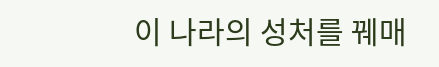이 나라의 성처를 꿰매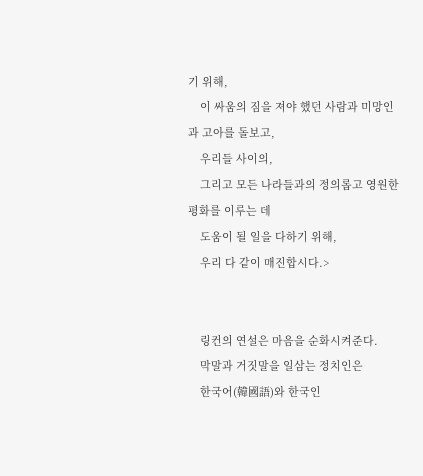기 위해,
    이 싸움의 짐을 져야 했던 사람과 미망인과 고아를 돌보고,
    우리들 사이의,
    그리고 모든 나라들과의 정의롭고 영원한 평화를 이루는 데
    도움이 될 일을 다하기 위해,
    우리 다 같이 매진합시다.>


    링컨의 연설은 마음을 순화시켜준다.
    막말과 거짓말을 일삼는 정치인은
    한국어(韓國語)와 한국인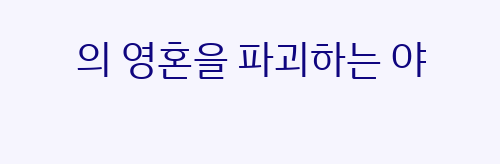의 영혼을 파괴하는 야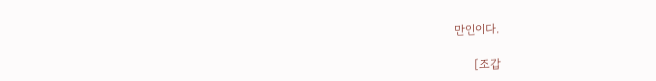만인이다.

     [조갑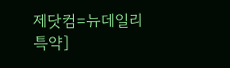제닷컴=뉴데일리 특약]